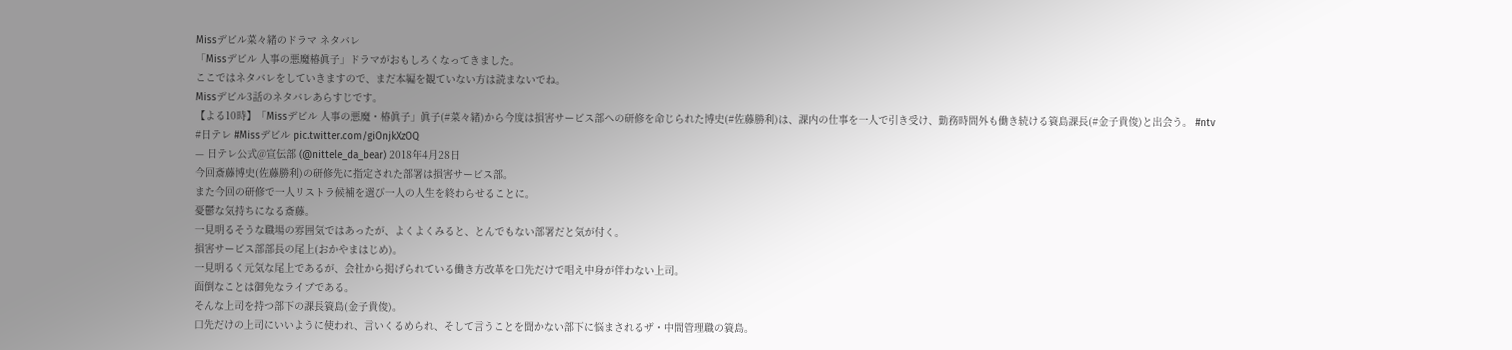Missデビル菜々緒のドラマ ネタバレ
「Missデビル 人事の悪魔椿眞子」ドラマがおもしろくなってきました。
ここではネタバレをしていきますので、まだ本編を観ていない方は読まないでね。
Missデビル3話のネタバレあらすじです。
【よる10時】「Missデビル 人事の悪魔・椿眞子」眞子(#菜々緒)から今度は損害サービス部への研修を命じられた博史(#佐藤勝利)は、課内の仕事を一人で引き受け、勤務時間外も働き続ける簑島課長(#金子貴俊)と出会う。 #ntv #日テレ #Missデビル pic.twitter.com/giOnjkXzOQ
— 日テレ公式@宣伝部 (@nittele_da_bear) 2018年4月28日
今回斎藤博史(佐藤勝利)の研修先に指定された部署は損害サービス部。
また今回の研修で一人リストラ候補を選び一人の人生を終わらせることに。
憂鬱な気持ちになる斎藤。
一見明るそうな職場の雰囲気ではあったが、よくよくみると、とんでもない部署だと気が付く。
損害サービス部部長の尾上(おかやまはじめ)。
一見明るく元気な尾上であるが、会社から掲げられている働き方改革を口先だけで唱え中身が伴わない上司。
面倒なことは御免なライブである。
そんな上司を持つ部下の課長簑島(金子貴俊)。
口先だけの上司にいいように使われ、言いくるめられ、そして言うことを聞かない部下に悩まされるザ・中間管理職の簑島。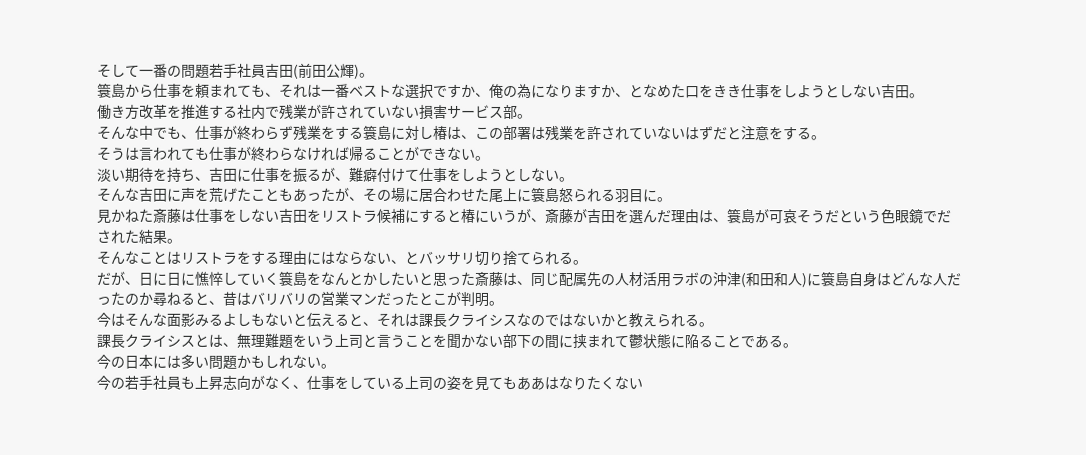そして一番の問題若手社員吉田(前田公輝)。
簑島から仕事を頼まれても、それは一番ベストな選択ですか、俺の為になりますか、となめた口をきき仕事をしようとしない吉田。
働き方改革を推進する社内で残業が許されていない損害サービス部。
そんな中でも、仕事が終わらず残業をする簑島に対し椿は、この部署は残業を許されていないはずだと注意をする。
そうは言われても仕事が終わらなければ帰ることができない。
淡い期待を持ち、吉田に仕事を振るが、難癖付けて仕事をしようとしない。
そんな吉田に声を荒げたこともあったが、その場に居合わせた尾上に簑島怒られる羽目に。
見かねた斎藤は仕事をしない吉田をリストラ候補にすると椿にいうが、斎藤が吉田を選んだ理由は、簑島が可哀そうだという色眼鏡でだされた結果。
そんなことはリストラをする理由にはならない、とバッサリ切り捨てられる。
だが、日に日に憔悴していく簑島をなんとかしたいと思った斎藤は、同じ配属先の人材活用ラボの沖津(和田和人)に簑島自身はどんな人だったのか尋ねると、昔はバリバリの営業マンだったとこが判明。
今はそんな面影みるよしもないと伝えると、それは課長クライシスなのではないかと教えられる。
課長クライシスとは、無理難題をいう上司と言うことを聞かない部下の間に挟まれて鬱状態に陥ることである。
今の日本には多い問題かもしれない。
今の若手社員も上昇志向がなく、仕事をしている上司の姿を見てもああはなりたくない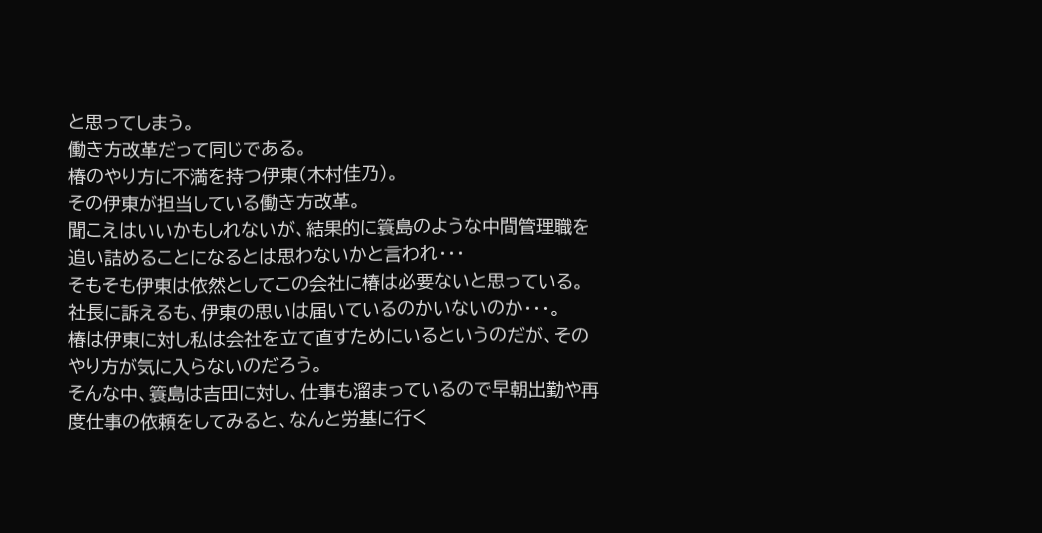と思ってしまう。
働き方改革だって同じである。
椿のやり方に不満を持つ伊東(木村佳乃)。
その伊東が担当している働き方改革。
聞こえはいいかもしれないが、結果的に簑島のような中間管理職を追い詰めることになるとは思わないかと言われ・・・
そもそも伊東は依然としてこの会社に椿は必要ないと思っている。
社長に訴えるも、伊東の思いは届いているのかいないのか・・・。
椿は伊東に対し私は会社を立て直すためにいるというのだが、そのやり方が気に入らないのだろう。
そんな中、簑島は吉田に対し、仕事も溜まっているので早朝出勤や再度仕事の依頼をしてみると、なんと労基に行く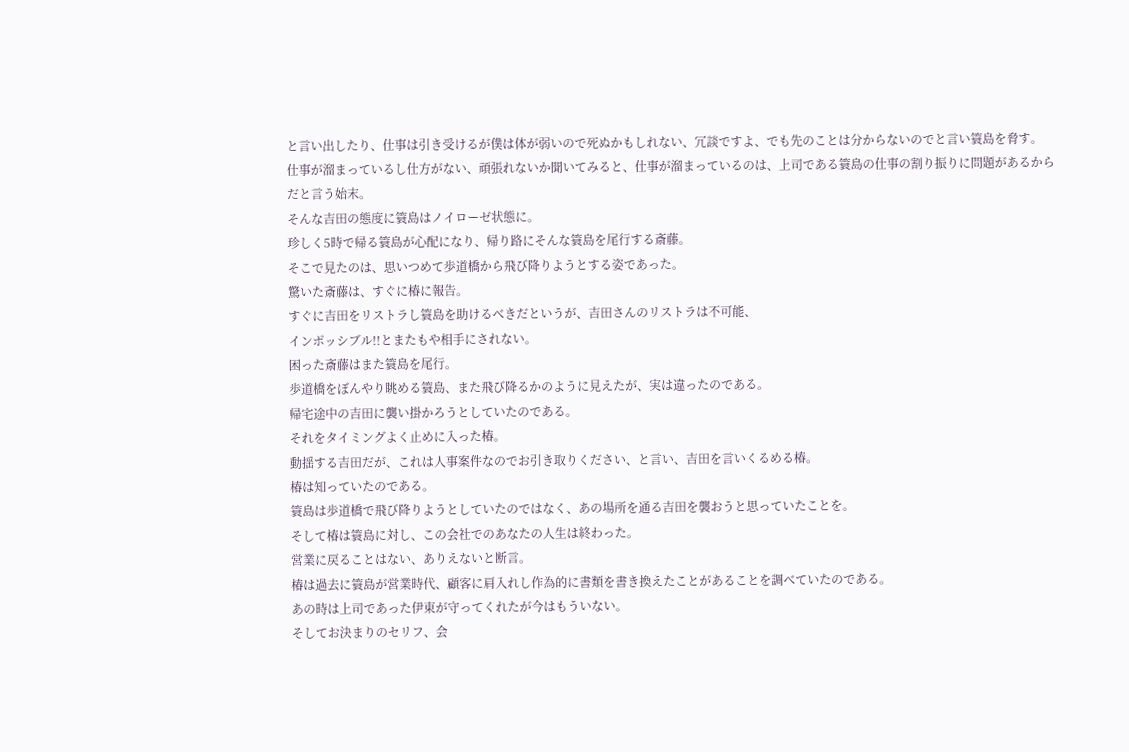と言い出したり、仕事は引き受けるが僕は体が弱いので死ぬかもしれない、冗談ですよ、でも先のことは分からないのでと言い簑島を脅す。
仕事が溜まっているし仕方がない、頑張れないか聞いてみると、仕事が溜まっているのは、上司である簑島の仕事の割り振りに問題があるからだと言う始末。
そんな吉田の態度に簑島はノイローゼ状態に。
珍しく5時で帰る簑島が心配になり、帰り路にそんな簑島を尾行する斎藤。
そこで見たのは、思いつめて歩道橋から飛び降りようとする姿であった。
驚いた斎藤は、すぐに椿に報告。
すぐに吉田をリストラし簑島を助けるべきだというが、吉田さんのリストラは不可能、
インポッシブル!!とまたもや相手にされない。
困った斎藤はまた簑島を尾行。
歩道橋をぼんやり眺める簑島、また飛び降るかのように見えたが、実は違ったのである。
帰宅途中の吉田に襲い掛かろうとしていたのである。
それをタイミングよく止めに入った椿。
動揺する吉田だが、これは人事案件なのでお引き取りください、と言い、吉田を言いくるめる椿。
椿は知っていたのである。
簑島は歩道橋で飛び降りようとしていたのではなく、あの場所を通る吉田を襲おうと思っていたことを。
そして椿は簑島に対し、この会社でのあなたの人生は終わった。
営業に戻ることはない、ありえないと断言。
椿は過去に簑島が営業時代、顧客に肩入れし作為的に書類を書き換えたことがあることを調べていたのである。
あの時は上司であった伊東が守ってくれたが今はもういない。
そしてお決まりのセリフ、会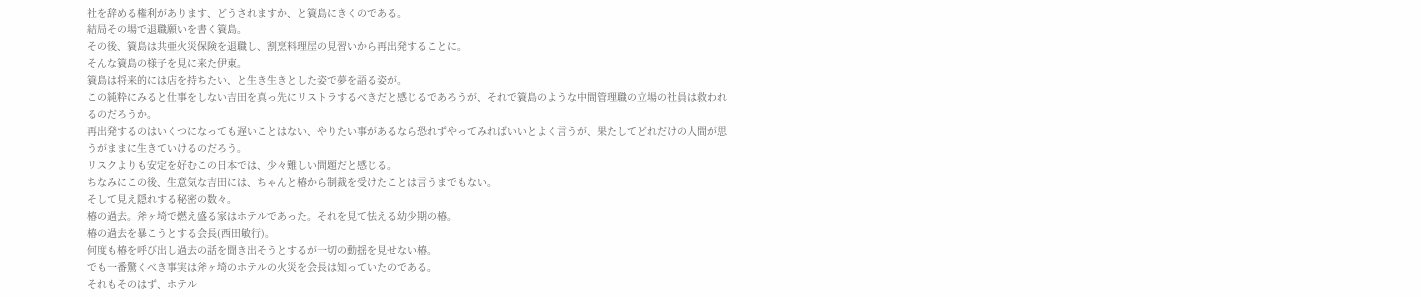社を辞める権利があります、どうされますか、と簑島にきくのである。
結局その場で退職願いを書く簑島。
その後、簑島は共亜火災保険を退職し、割烹料理屋の見習いから再出発することに。
そんな簑島の様子を見に来た伊東。
簑島は将来的には店を持ちたい、と生き生きとした姿で夢を語る姿が。
この純粋にみると仕事をしない吉田を真っ先にリストラするべきだと感じるであろうが、それで簑島のような中間管理職の立場の社員は救われるのだろうか。
再出発するのはいくつになっても遅いことはない、やりたい事があるなら恐れずやってみればいいとよく言うが、果たしてどれだけの人間が思うがままに生きていけるのだろう。
リスクよりも安定を好むこの日本では、少々難しい問題だと感じる。
ちなみにこの後、生意気な吉田には、ちゃんと椿から制裁を受けたことは言うまでもない。
そして見え隠れする秘密の数々。
椿の過去。斧ヶ埼で燃え盛る家はホテルであった。それを見て怯える幼少期の椿。
椿の過去を暴こうとする会長(西田敏行)。
何度も椿を呼び出し過去の話を聞き出そうとするが一切の動揺を見せない椿。
でも一番驚くべき事実は斧ヶ埼のホテルの火災を会長は知っていたのである。
それもそのはず、ホテル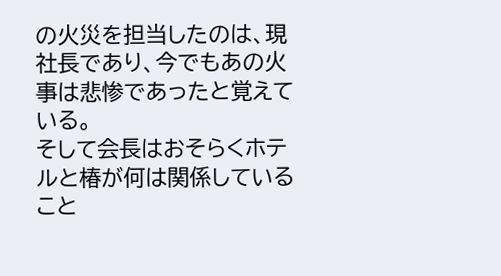の火災を担当したのは、現社長であり、今でもあの火事は悲惨であったと覚えている。
そして会長はおそらくホテルと椿が何は関係していること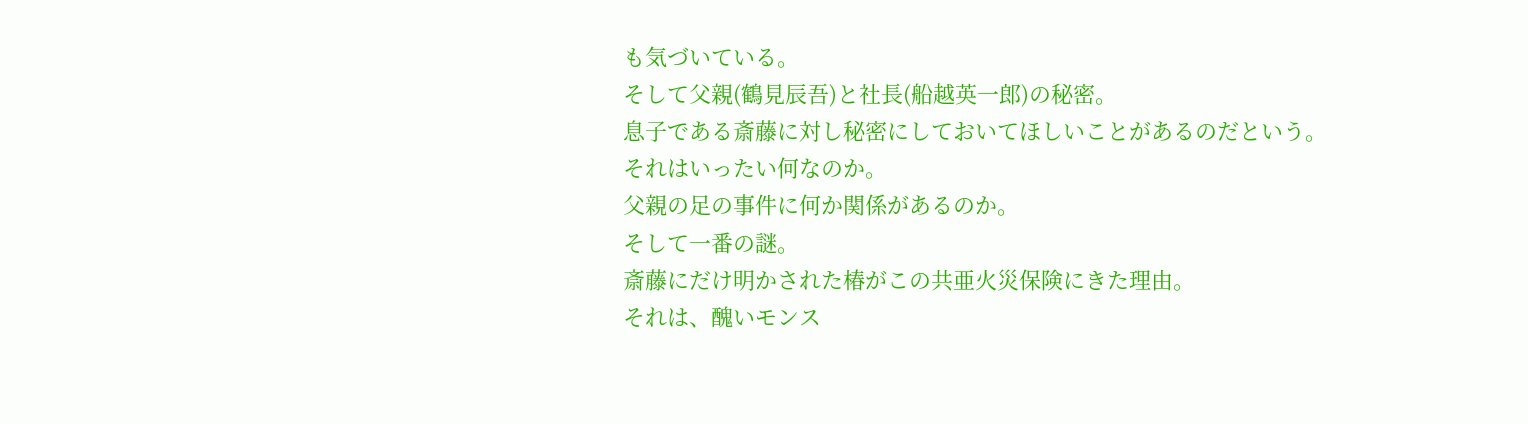も気づいている。
そして父親(鶴見辰吾)と社長(船越英一郎)の秘密。
息子である斎藤に対し秘密にしておいてほしいことがあるのだという。
それはいったい何なのか。
父親の足の事件に何か関係があるのか。
そして一番の謎。
斎藤にだけ明かされた椿がこの共亜火災保険にきた理由。
それは、醜いモンス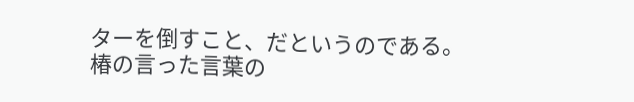ターを倒すこと、だというのである。
椿の言った言葉の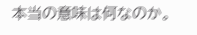本当の意味は何なのか。